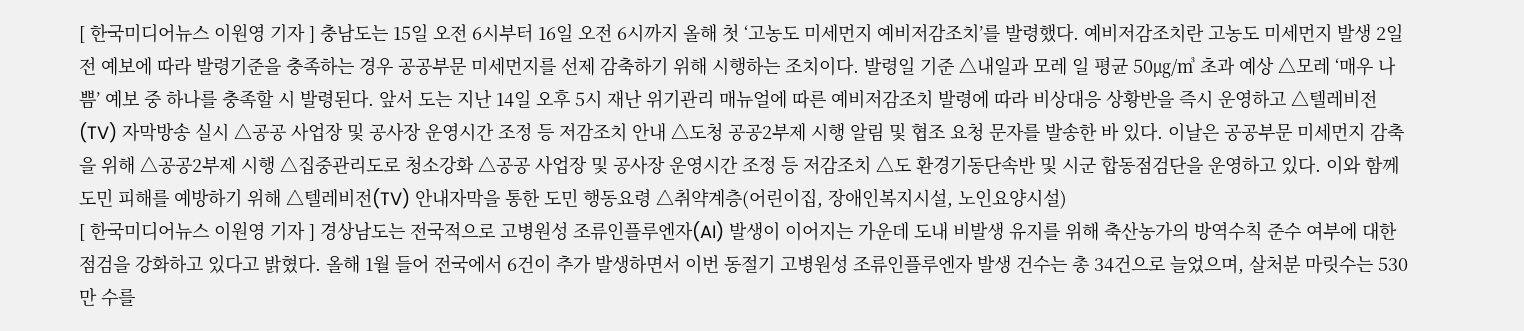[ 한국미디어뉴스 이원영 기자 ] 충남도는 15일 오전 6시부터 16일 오전 6시까지 올해 첫 ‘고농도 미세먼지 예비저감조치’를 발령했다. 예비저감조치란 고농도 미세먼지 발생 2일 전 예보에 따라 발령기준을 충족하는 경우 공공부문 미세먼지를 선제 감축하기 위해 시행하는 조치이다. 발령일 기준 △내일과 모레 일 평균 50㎍/㎥ 초과 예상 △모레 ‘매우 나쁨’ 예보 중 하나를 충족할 시 발령된다. 앞서 도는 지난 14일 오후 5시 재난 위기관리 매뉴얼에 따른 예비저감조치 발령에 따라 비상대응 상황반을 즉시 운영하고 △텔레비전(TV) 자막방송 실시 △공공 사업장 및 공사장 운영시간 조정 등 저감조치 안내 △도청 공공2부제 시행 알림 및 협조 요청 문자를 발송한 바 있다. 이날은 공공부문 미세먼지 감축을 위해 △공공2부제 시행 △집중관리도로 청소강화 △공공 사업장 및 공사장 운영시간 조정 등 저감조치 △도 환경기동단속반 및 시군 합동점검단을 운영하고 있다. 이와 함께 도민 피해를 예방하기 위해 △텔레비전(TV) 안내자막을 통한 도민 행동요령 △취약계층(어린이집, 장애인복지시설, 노인요양시설)
[ 한국미디어뉴스 이원영 기자 ] 경상남도는 전국적으로 고병원성 조류인플루엔자(AI) 발생이 이어지는 가운데 도내 비발생 유지를 위해 축산농가의 방역수칙 준수 여부에 대한 점검을 강화하고 있다고 밝혔다. 올해 1월 들어 전국에서 6건이 추가 발생하면서 이번 동절기 고병원성 조류인플루엔자 발생 건수는 총 34건으로 늘었으며, 살처분 마릿수는 530만 수를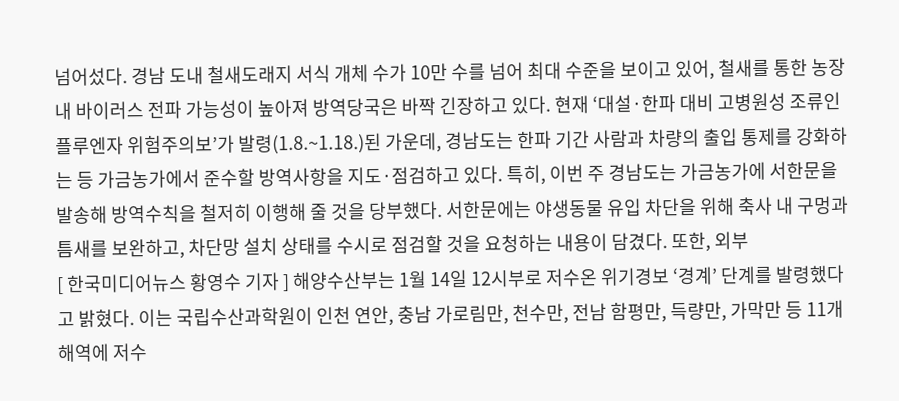넘어섰다. 경남 도내 철새도래지 서식 개체 수가 10만 수를 넘어 최대 수준을 보이고 있어, 철새를 통한 농장 내 바이러스 전파 가능성이 높아져 방역당국은 바짝 긴장하고 있다. 현재 ‘대설·한파 대비 고병원성 조류인플루엔자 위험주의보’가 발령(1.8.~1.18.)된 가운데, 경남도는 한파 기간 사람과 차량의 출입 통제를 강화하는 등 가금농가에서 준수할 방역사항을 지도·점검하고 있다. 특히, 이번 주 경남도는 가금농가에 서한문을 발송해 방역수칙을 철저히 이행해 줄 것을 당부했다. 서한문에는 야생동물 유입 차단을 위해 축사 내 구멍과 틈새를 보완하고, 차단망 설치 상태를 수시로 점검할 것을 요청하는 내용이 담겼다. 또한, 외부
[ 한국미디어뉴스 황영수 기자 ] 해양수산부는 1월 14일 12시부로 저수온 위기경보 ‘경계’ 단계를 발령했다고 밝혔다. 이는 국립수산과학원이 인천 연안, 충남 가로림만, 천수만, 전남 함평만, 득량만, 가막만 등 11개 해역에 저수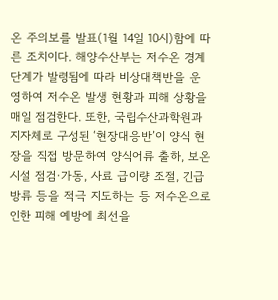온 주의보를 발표(1월 14일 10시)함에 따른 조치이다. 해양수산부는 저수온 경계 단계가 발령됨에 따라 비상대책반을 운영하여 저수온 발생 현황과 피해 상황을 매일 점검한다. 또한, 국립수산과학원과 지자체로 구성된 ‘현장대응반’이 양식 현장을 직접 방문하여 양식어류 출하, 보온시설 점검·가동, 사료 급이량 조절, 긴급 방류 등을 적극 지도하는 등 저수온으로 인한 피해 예방에 최선을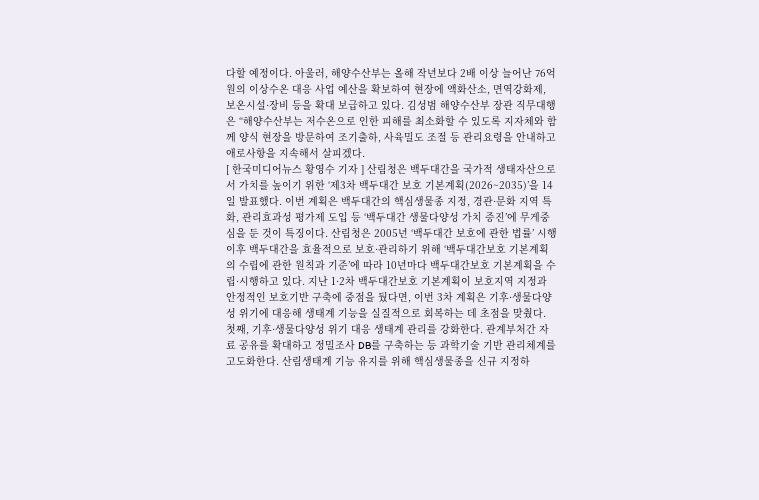다할 예정이다. 아울러, 해양수산부는 올해 작년보다 2배 이상 늘어난 76억 원의 이상수온 대응 사업 예산을 확보하여 현장에 액화산소, 면역강화제, 보온시설·장비 등을 확대 보급하고 있다. 김성범 해양수산부 장관 직무대행은 “해양수산부는 저수온으로 인한 피해를 최소화할 수 있도록 지자체와 함께 양식 현장을 방문하여 조기출하, 사육밀도 조절 등 관리요령을 안내하고 애로사항을 지속해서 살피겠다.
[ 한국미디어뉴스 황영수 기자 ] 산림청은 백두대간을 국가적 생태자산으로서 가치를 높이기 위한 ‘제3차 백두대간 보호 기본계획(2026~2035)’을 14일 발표했다. 이번 계획은 백두대간의 핵심생물종 지정, 경관·문화 지역 특화, 관리효과성 평가제 도입 등 ‘백두대간 생물다양성 가치 증진’에 무게중심을 둔 것이 특징이다. 산림청은 2005년 ‘백두대간 보호에 관한 법률’ 시행 이후 백두대간을 효율적으로 보호·관리하기 위해 ‘백두대간보호 기본계획의 수립에 관한 원칙과 기준’에 따라 10년마다 백두대간보호 기본계획을 수립·시행하고 있다. 지난 1·2차 백두대간보호 기본계획이 보호지역 지정과 안정적인 보호기반 구축에 중점을 뒀다면, 이번 3차 계획은 기후·생물다양성 위기에 대응해 생태계 기능을 실질적으로 회복하는 데 초점을 맞췄다. 첫째, 기후·생물다양성 위기 대응 생태계 관리를 강화한다. 관계부처간 자료 공유를 확대하고 정밀조사 DB를 구축하는 등 과학기술 기반 관리체계를 고도화한다. 산림생태계 기능 유지를 위해 핵심생물종을 신규 지정하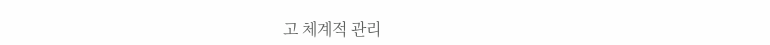고 체계적 관리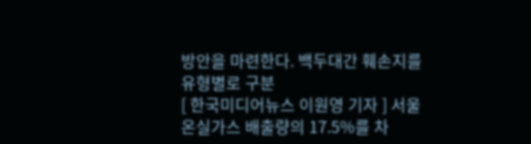방안을 마련한다. 백두대간 훼손지를 유형별로 구분
[ 한국미디어뉴스 이원영 기자 ] 서울 온실가스 배출량의 17.5%를 차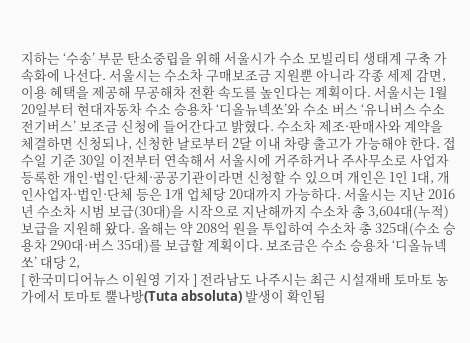지하는 ‘수송’ 부문 탄소중립을 위해 서울시가 수소 모빌리티 생태계 구축 가속화에 나선다. 서울시는 수소차 구매보조금 지원뿐 아니라 각종 세제 감면, 이용 혜택을 제공해 무공해차 전환 속도를 높인다는 계획이다. 서울시는 1월 20일부터 현대자동차 수소 승용차 ‘디올뉴넥쏘’와 수소 버스 ‘유니버스 수소전기버스’ 보조금 신청에 들어간다고 밝혔다. 수소차 제조·판매사와 계약을 체결하면 신청되나, 신청한 날로부터 2달 이내 차량 출고가 가능해야 한다. 접수일 기준 30일 이전부터 연속해서 서울시에 거주하거나 주사무소로 사업자 등록한 개인·법인·단체·공공기관이라면 신청할 수 있으며 개인은 1인 1대, 개인사업자·법인·단체 등은 1개 업체당 20대까지 가능하다. 서울시는 지난 2016년 수소차 시범 보급(30대)을 시작으로 지난해까지 수소차 총 3,604대(누적) 보급을 지원해 왔다. 올해는 약 208억 원을 투입하여 수소차 총 325대(수소 승용차 290대·버스 35대)를 보급할 계획이다. 보조금은 수소 승용차 ‘디올뉴넥쏘’ 대당 2,
[ 한국미디어뉴스 이원영 기자 ] 전라남도 나주시는 최근 시설재배 토마토 농가에서 토마토 뿔나방(Tuta absoluta) 발생이 확인됨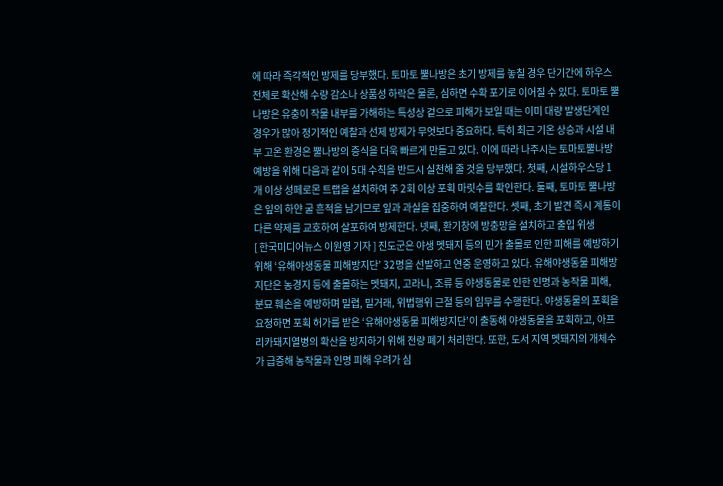에 따라 즉각적인 방제를 당부했다. 토마토 뿔나방은 초기 방제를 놓칠 경우 단기간에 하우스 전체로 확산해 수량 감소나 상품성 하락은 물론, 심하면 수확 포기로 이어질 수 있다. 토마토 뿔나방은 유충이 작물 내부를 가해하는 특성상 겉으로 피해가 보일 때는 이미 대량 발생단계인 경우가 많아 정기적인 예찰과 선제 방제가 무엇보다 중요하다. 특히 최근 기온 상승과 시설 내부 고온 환경은 뿔나방의 증식을 더욱 빠르게 만들고 있다. 이에 따라 나주시는 토마토뿔나방 예방을 위해 다음과 같이 5대 수칙을 반드시 실천해 줄 것을 당부했다. 첫째, 시설하우스당 1개 이상 성페로몬 트랩을 설치하여 주 2회 이상 포획 마릿수를 확인한다. 둘째, 토마토 뿔나방은 잎의 하얀 굴 흔적을 남기므로 잎과 과실을 집중하여 예찰한다. 셋째, 초기 발견 즉시 계통이 다른 약제를 교호하여 살포하여 방제한다. 넷째, 환기창에 방충망을 설치하고 출입 위생
[ 한국미디어뉴스 이원영 기자 ] 진도군은 야생 멧돼지 등의 민가 출몰로 인한 피해를 예방하기 위해 ‘유해야생동물 피해방지단’ 32명을 선발하고 연중 운영하고 있다. 유해야생동물 피해방지단은 농경지 등에 출몰하는 멧돼지, 고라니, 조류 등 야생동물로 인한 인명과 농작물 피해, 분묘 훼손을 예방하며 밀렵, 밀거래, 위법행위 근절 등의 임무를 수행한다. 야생동물의 포획을 요청하면 포획 허가를 받은 ‘유해야생동물 피해방지단’이 출동해 야생동물을 포획하고, 아프리카돼지열병의 확산을 방지하기 위해 전량 폐기 처리한다. 또한, 도서 지역 멧돼지의 개체수가 급증해 농작물과 인명 피해 우려가 심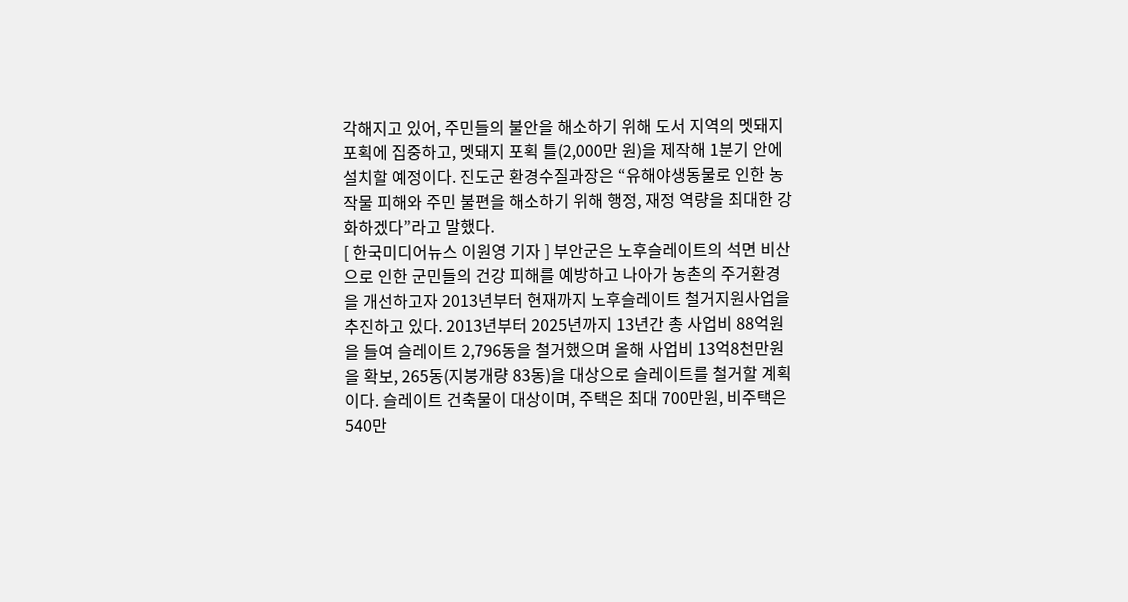각해지고 있어, 주민들의 불안을 해소하기 위해 도서 지역의 멧돼지 포획에 집중하고, 멧돼지 포획 틀(2,000만 원)을 제작해 1분기 안에 설치할 예정이다. 진도군 환경수질과장은 “유해야생동물로 인한 농작물 피해와 주민 불편을 해소하기 위해 행정, 재정 역량을 최대한 강화하겠다”라고 말했다.
[ 한국미디어뉴스 이원영 기자 ] 부안군은 노후슬레이트의 석면 비산으로 인한 군민들의 건강 피해를 예방하고 나아가 농촌의 주거환경을 개선하고자 2013년부터 현재까지 노후슬레이트 철거지원사업을 추진하고 있다. 2013년부터 2025년까지 13년간 총 사업비 88억원을 들여 슬레이트 2,796동을 철거했으며 올해 사업비 13억8천만원을 확보, 265동(지붕개량 83동)을 대상으로 슬레이트를 철거할 계획이다. 슬레이트 건축물이 대상이며, 주택은 최대 700만원, 비주택은 540만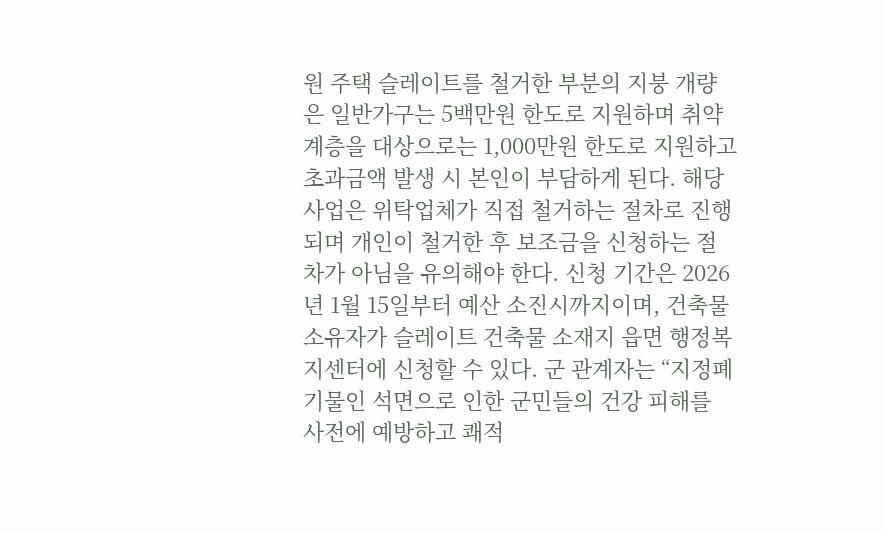원 주택 슬레이트를 철거한 부분의 지붕 개량은 일반가구는 5백만원 한도로 지원하며 취약계층을 대상으로는 1,000만원 한도로 지원하고 초과금액 발생 시 본인이 부담하게 된다. 해당 사업은 위탁업체가 직접 철거하는 절차로 진행되며 개인이 철거한 후 보조금을 신청하는 절차가 아님을 유의해야 한다. 신청 기간은 2026년 1월 15일부터 예산 소진시까지이며, 건축물 소유자가 슬레이트 건축물 소재지 읍면 행정복지센터에 신청할 수 있다. 군 관계자는 “지정폐기물인 석면으로 인한 군민들의 건강 피해를 사전에 예방하고 쾌적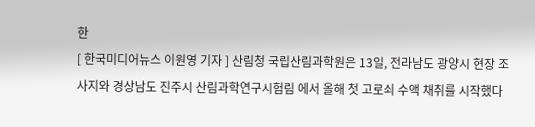한
[ 한국미디어뉴스 이원영 기자 ] 산림청 국립산림과학원은 13일, 전라남도 광양시 현장 조사지와 경상남도 진주시 산림과학연구시험림 에서 올해 첫 고로쇠 수액 채취를 시작했다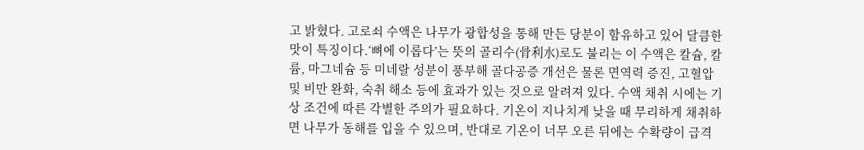고 밝혔다. 고로쇠 수액은 나무가 광합성을 통해 만든 당분이 함유하고 있어 달큼한 맛이 특징이다.‘뼈에 이롭다’는 뜻의 골리수(骨利水)로도 불리는 이 수액은 칼슘, 칼륨, 마그네슘 등 미네랄 성분이 풍부해 골다공증 개선은 물론 면역력 증진, 고혈압 및 비만 완화, 숙취 해소 등에 효과가 있는 것으로 알려져 있다. 수액 채취 시에는 기상 조건에 따른 각별한 주의가 필요하다. 기온이 지나치게 낮을 때 무리하게 채취하면 나무가 동해를 입을 수 있으며, 반대로 기온이 너무 오른 뒤에는 수확량이 급격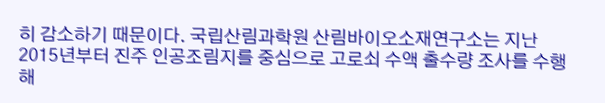히 감소하기 때문이다. 국립산림과학원 산림바이오소재연구소는 지난 2015년부터 진주 인공조림지를 중심으로 고로쇠 수액 출수량 조사를 수행해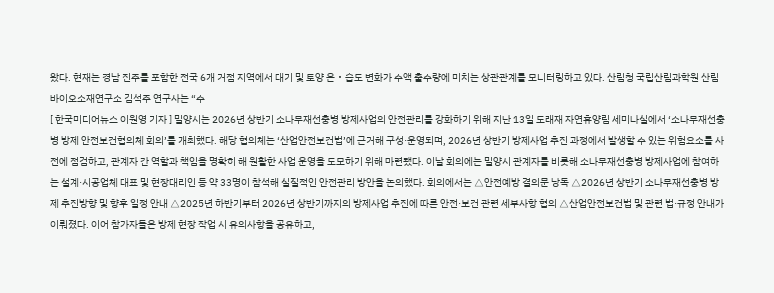왔다. 현재는 경남 진주를 포함한 전국 6개 거점 지역에서 대기 및 토양 온‧습도 변화가 수액 출수량에 미치는 상관관계를 모니터링하고 있다. 산림청 국립산림과학원 산림바이오소재연구소 김석주 연구사는 “수
[ 한국미디어뉴스 이원영 기자 ] 밀양시는 2026년 상반기 소나무재선충병 방제사업의 안전관리를 강화하기 위해 지난 13일 도래재 자연휴양림 세미나실에서 ‘소나무재선충병 방제 안전보건협의체 회의’를 개최했다. 해당 협의체는 ‘산업안전보건법’에 근거해 구성·운영되며, 2026년 상반기 방제사업 추진 과정에서 발생할 수 있는 위험요소를 사전에 점검하고, 관계자 간 역할과 책임을 명확히 해 원활한 사업 운영을 도모하기 위해 마련됐다. 이날 회의에는 밀양시 관계자를 비롯해 소나무재선충병 방제사업에 참여하는 설계·시공업체 대표 및 현장대리인 등 약 33명이 참석해 실질적인 안전관리 방안을 논의했다. 회의에서는 △안전예방 결의문 낭독 △2026년 상반기 소나무재선충병 방제 추진방향 및 향후 일정 안내 △2025년 하반기부터 2026년 상반기까지의 방제사업 추진에 따른 안전·보건 관련 세부사항 협의 △산업안전보건법 및 관련 법·규정 안내가 이뤄졌다. 이어 참가자들은 방제 현장 작업 시 유의사항을 공유하고,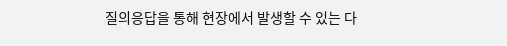질의응답을 통해 현장에서 발생할 수 있는 다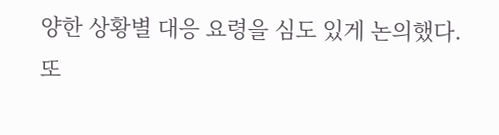양한 상황별 대응 요령을 심도 있게 논의했다. 또